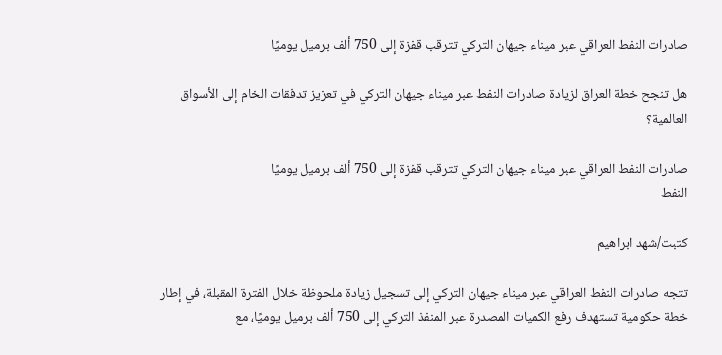صادرات النفط العراقي عبر ميناء جيهان التركي تترقب قفزة إلى 750 ألف برميل يوميًا

هل تنجح خطة العراق لزيادة صادرات النفط عبر ميناء جيهان التركي في تعزيز تدفقات الخام إلى الأسواق العالمية؟

صادرات النفط العراقي عبر ميناء جيهان التركي تترقب قفزة إلى 750 ألف برميل يوميًا
النفط

كتبت/شهد ابراهيم

تتجه صادرات النفط العراقي عبر ميناء جيهان التركي إلى تسجيل زيادة ملحوظة خلال الفترة المقبلة، في إطار خطة حكومية تستهدف رفع الكميات المصدرة عبر المنفذ التركي إلى 750 ألف برميل يوميًا، مع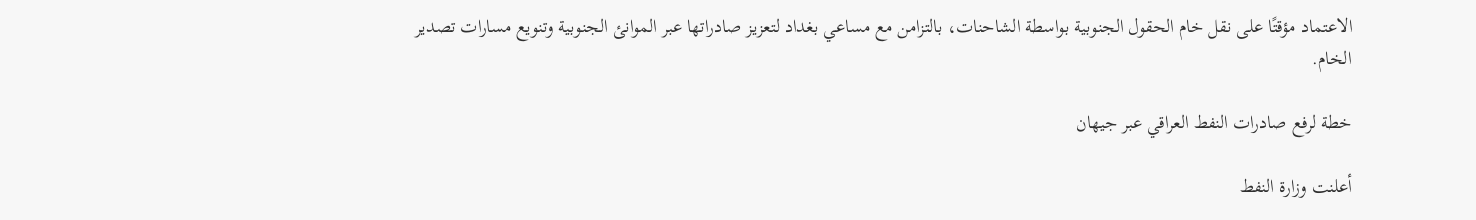الاعتماد مؤقتًا على نقل خام الحقول الجنوبية بواسطة الشاحنات، بالتزامن مع مساعي بغداد لتعزيز صادراتها عبر الموانئ الجنوبية وتنويع مسارات تصدير الخام.

خطة لرفع صادرات النفط العراقي عبر جيهان

أعلنت وزارة النفط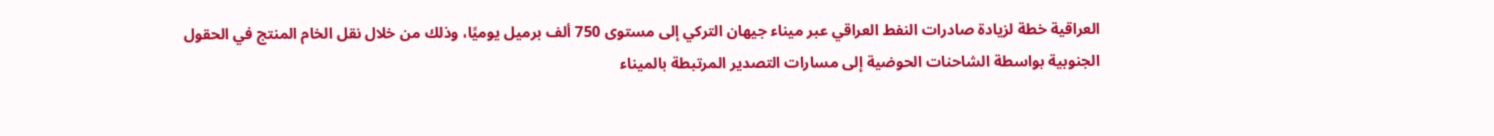العراقية خطة لزيادة صادرات النفط العراقي عبر ميناء جيهان التركي إلى مستوى 750 ألف برميل يوميًا، وذلك من خلال نقل الخام المنتج في الحقول الجنوبية بواسطة الشاحنات الحوضية إلى مسارات التصدير المرتبطة بالميناء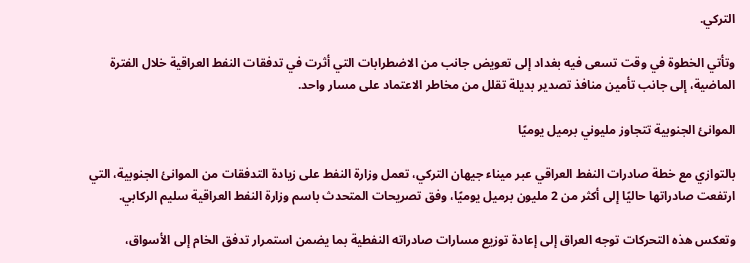التركي.

وتأتي الخطوة في وقت تسعى فيه بغداد إلى تعويض جانب من الاضطرابات التي أثرت في تدفقات النفط العراقية خلال الفترة الماضية، إلى جانب تأمين منافذ تصدير بديلة تقلل من مخاطر الاعتماد على مسار واحد.

الموانئ الجنوبية تتجاوز مليوني برميل يوميًا

بالتوازي مع خطة صادرات النفط العراقي عبر ميناء جيهان التركي، تعمل وزارة النفط على زيادة التدفقات من الموانئ الجنوبية، التي ارتفعت صادراتها حاليًا إلى أكثر من 2 مليون برميل يوميًا، وفق تصريحات المتحدث باسم وزارة النفط العراقية سليم الركابي.

وتعكس هذه التحركات توجه العراق إلى إعادة توزيع مسارات صادراته النفطية بما يضمن استمرار تدفق الخام إلى الأسواق،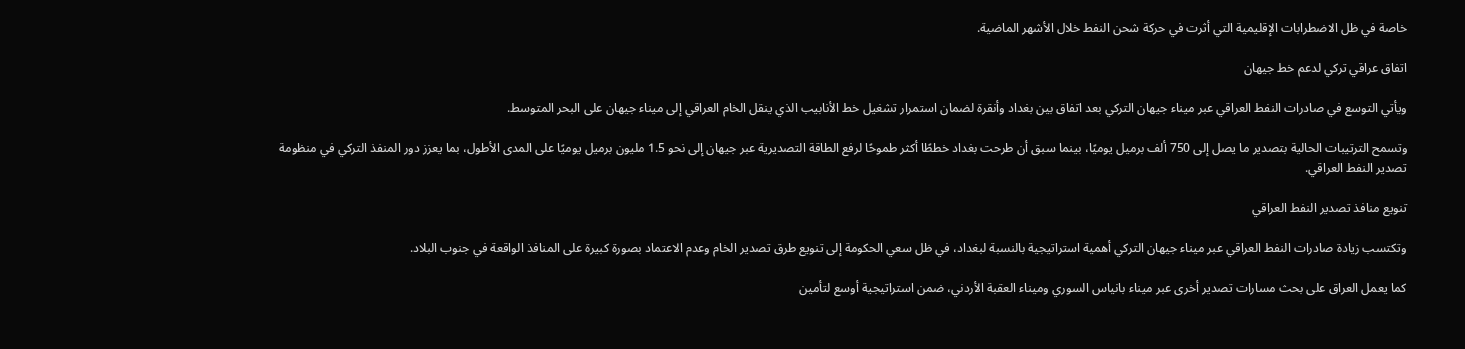خاصة في ظل الاضطرابات الإقليمية التي أثرت في حركة شحن النفط خلال الأشهر الماضية.

اتفاق عراقي تركي لدعم خط جيهان

ويأتي التوسع في صادرات النفط العراقي عبر ميناء جيهان التركي بعد اتفاق بين بغداد وأنقرة لضمان استمرار تشغيل خط الأنابيب الذي ينقل الخام العراقي إلى ميناء جيهان على البحر المتوسط.

وتسمح الترتيبات الحالية بتصدير ما يصل إلى 750 ألف برميل يوميًا، بينما سبق أن طرحت بغداد خططًا أكثر طموحًا لرفع الطاقة التصديرية عبر جيهان إلى نحو 1.5 مليون برميل يوميًا على المدى الأطول، بما يعزز دور المنفذ التركي في منظومة تصدير النفط العراقي.

تنويع منافذ تصدير النفط العراقي

وتكتسب زيادة صادرات النفط العراقي عبر ميناء جيهان التركي أهمية استراتيجية بالنسبة لبغداد، في ظل سعي الحكومة إلى تنويع طرق تصدير الخام وعدم الاعتماد بصورة كبيرة على المنافذ الواقعة في جنوب البلاد.

كما يعمل العراق على بحث مسارات تصدير أخرى عبر ميناء بانياس السوري وميناء العقبة الأردني، ضمن استراتيجية أوسع لتأمين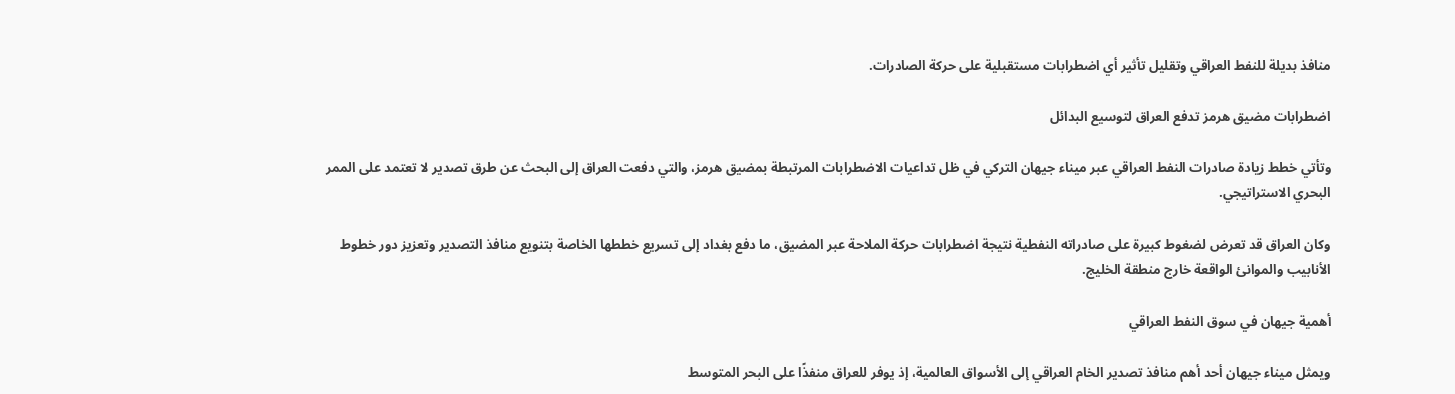منافذ بديلة للنفط العراقي وتقليل تأثير أي اضطرابات مستقبلية على حركة الصادرات.

اضطرابات مضيق هرمز تدفع العراق لتوسيع البدائل

وتأتي خطط زيادة صادرات النفط العراقي عبر ميناء جيهان التركي في ظل تداعيات الاضطرابات المرتبطة بمضيق هرمز، والتي دفعت العراق إلى البحث عن طرق تصدير لا تعتمد على الممر البحري الاستراتيجي.

وكان العراق قد تعرض لضغوط كبيرة على صادراته النفطية نتيجة اضطرابات حركة الملاحة عبر المضيق، ما دفع بغداد إلى تسريع خططها الخاصة بتنويع منافذ التصدير وتعزيز دور خطوط الأنابيب والموانئ الواقعة خارج منطقة الخليج.

أهمية جيهان في سوق النفط العراقي

ويمثل ميناء جيهان أحد أهم منافذ تصدير الخام العراقي إلى الأسواق العالمية، إذ يوفر للعراق منفذًا على البحر المتوسط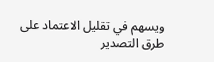ويسهم في تقليل الاعتماد على طرق التصدير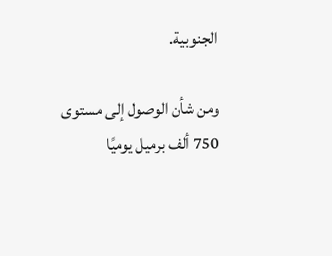الجنوبية.

ومن شأن الوصول إلى مستوى 750 ألف برميل يوميًا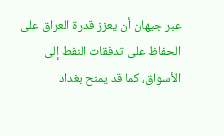عبر جيهان أن يعزز قدرة العراق على الحفاظ على تدفقات النفط إلى الأسواق، كما قد يمنح بغداد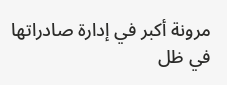مرونة أكبر في إدارة صادراتها في ظل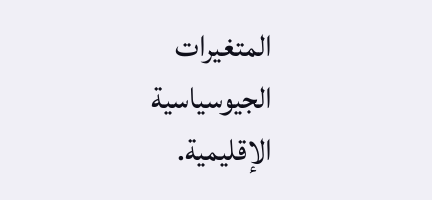المتغيرات الجيوسياسية الإقليمية.